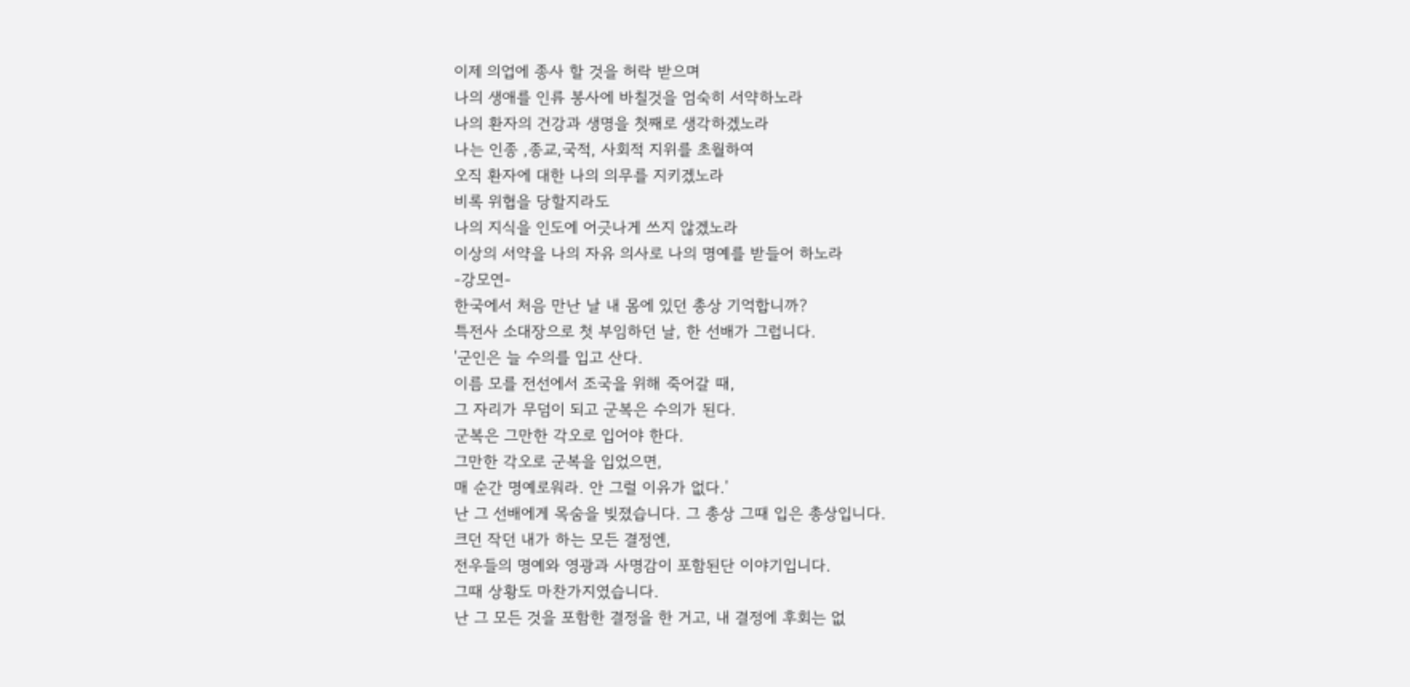이제 의업에 종사 할 것을 허락 받으며
나의 생애를 인류 봉사에 바칠것을 엄숙히 서약하노라
나의 환자의 건강과 생명을 첫째로 생각하겠노라
나는 인종 ,종교,국적, 사회적 지위를 초월하여
오직 환자에 대한 나의 의무를 지키겠노라
비록 위협을 당할지라도
나의 지식을 인도에 어긋나게 쓰지 않겠노라
이상의 서약을 나의 자유 의사로 나의 명예를 받들어 하노라
-강모연-
한국에서 처음 만난 날 내 몸에 있던 총상 기억합니까?
특전사 소대장으로 첫 부임하던 날, 한 선배가 그럽니다.
'군인은 늘 수의를 입고 산다.
이름 모를 전선에서 조국을 위해 죽어갈 때,
그 자리가 무덤이 되고 군복은 수의가 된다.
군복은 그만한 각오로 입어야 한다.
그만한 각오로 군복을 입었으면,
매 순간 명예로워라. 안 그럴 이유가 없다.'
난 그 선배에게 목숨을 빚졌습니다. 그 총상 그때 입은 총상입니다.
크던 작던 내가 하는 모든 결정엔,
전우들의 명예와 영광과 사명감이 포함된단 이야기입니다.
그때 상황도 마찬가지였습니다.
난 그 모든 것을 포함한 결정을 한 거고, 내 결정에 후회는 없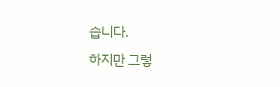습니다.
하지만 그렇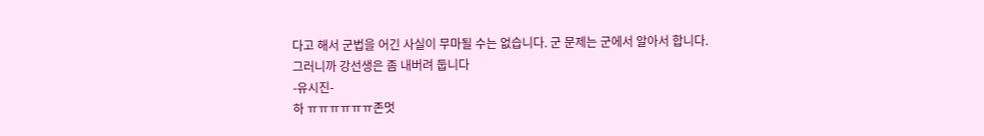다고 해서 군법을 어긴 사실이 무마될 수는 없습니다. 군 문제는 군에서 알아서 합니다.
그러니까 강선생은 좀 내버려 둡니다
-유시진-
하 ㅠㅠㅠㅠㅠㅠ존멋